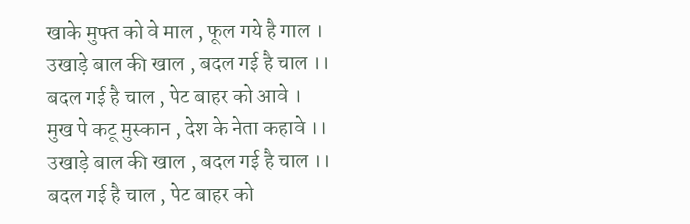खाके मुफ्त को वे माल , फूल गये है गाल ।
उखाड़े बाल की खाल , बदल गई है चाल ।।
बदल गई है चाल , पेट बाहर को आवे ।
मुख पे कटू मुस्कान , देश के नेता कहावे ।।
उखाड़े बाल की खाल , बदल गई है चाल ।।
बदल गई है चाल , पेट बाहर को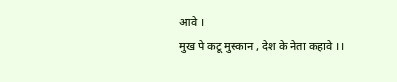आवे ।
मुख पे कटू मुस्कान , देश के नेता कहावे ।।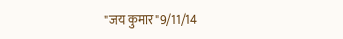"जय कुमार"9/11/14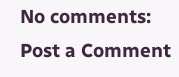No comments:
Post a Comment